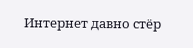Интернет давно стёр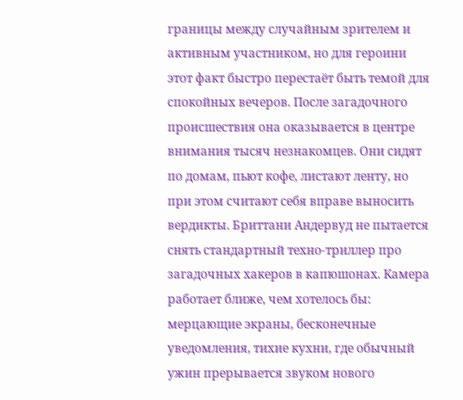границы между случайным зрителем и активным участником, но для героини этот факт быстро перестаёт быть темой для спокойных вечеров. После загадочного происшествия она оказывается в центре внимания тысяч незнакомцев. Они сидят по домам, пьют кофе, листают ленту, но при этом считают себя вправе выносить вердикты. Бриттани Андервуд не пытается снять стандартный техно-триллер про загадочных хакеров в капюшонах. Камера работает ближе, чем хотелось бы: мерцающие экраны, бесконечные уведомления, тихие кухни, где обычный ужин прерывается звуком нового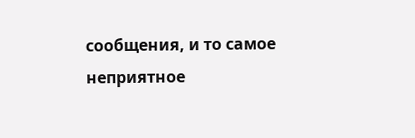сообщения, и то самое неприятное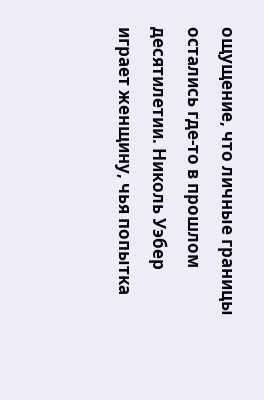ощущение, что личные границы остались где-то в прошлом десятилетии. Николь Уэбер играет женщину, чья попытка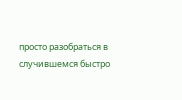просто разобраться в случившемся быстро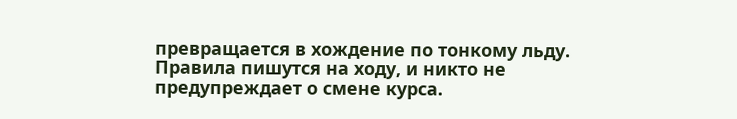превращается в хождение по тонкому льду. Правила пишутся на ходу, и никто не предупреждает о смене курса.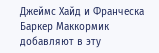Джеймс Хайд и Франческа Баркер Маккормик добавляют в эту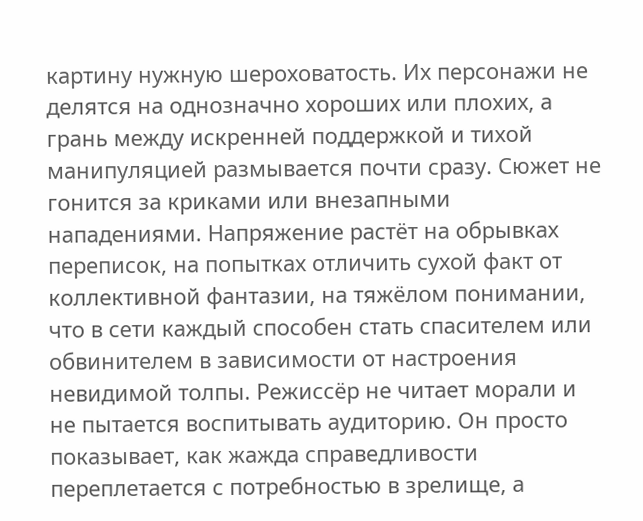картину нужную шероховатость. Их персонажи не делятся на однозначно хороших или плохих, а грань между искренней поддержкой и тихой манипуляцией размывается почти сразу. Сюжет не гонится за криками или внезапными нападениями. Напряжение растёт на обрывках переписок, на попытках отличить сухой факт от коллективной фантазии, на тяжёлом понимании, что в сети каждый способен стать спасителем или обвинителем в зависимости от настроения невидимой толпы. Режиссёр не читает морали и не пытается воспитывать аудиторию. Он просто показывает, как жажда справедливости переплетается с потребностью в зрелище, а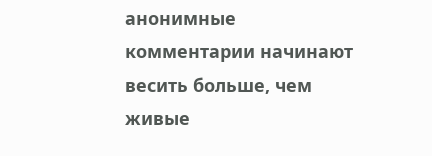анонимные комментарии начинают весить больше, чем живые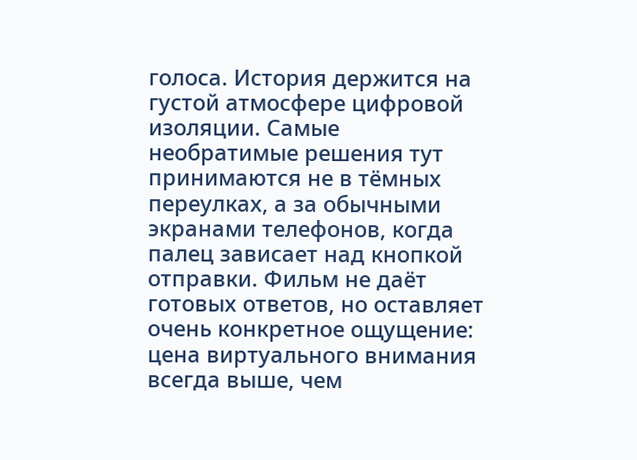голоса. История держится на густой атмосфере цифровой изоляции. Самые необратимые решения тут принимаются не в тёмных переулках, а за обычными экранами телефонов, когда палец зависает над кнопкой отправки. Фильм не даёт готовых ответов, но оставляет очень конкретное ощущение: цена виртуального внимания всегда выше, чем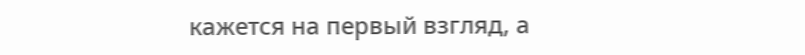кажется на первый взгляд, а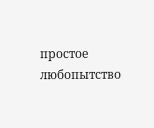простое любопытство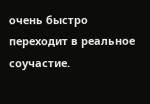очень быстро переходит в реальное соучастие.